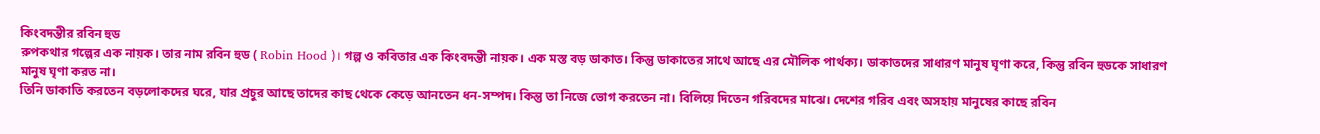কিংবদন্তীর রবিন হুড
রুপকথার গল্পের এক নায়ক। তার নাম রবিন হুড ( Robin Hood )। গল্প ও কবিতার এক কিংবদন্তী নায়ক। এক মস্ত বড় ডাকাত। কিন্তু ডাকাতের সাথে আছে এর মৌলিক পার্থক্য। ডাকাতদের সাধারণ মানুষ ঘৃণা করে, কিন্তু রবিন হুডকে সাধারণ মানুষ ঘৃণা করত না।
তিনি ডাকাতি করতেন বড়লোকদের ঘরে, যার প্রচুর আছে তাদের কাছ থেকে কেড়ে আনতেন ধন-সম্পদ। কিন্তু তা নিজে ভোগ করতেন না। বিলিয়ে দিতেন গরিবদের মাঝে। দেশের গরিব এবং অসহায় মানুষের কাছে রবিন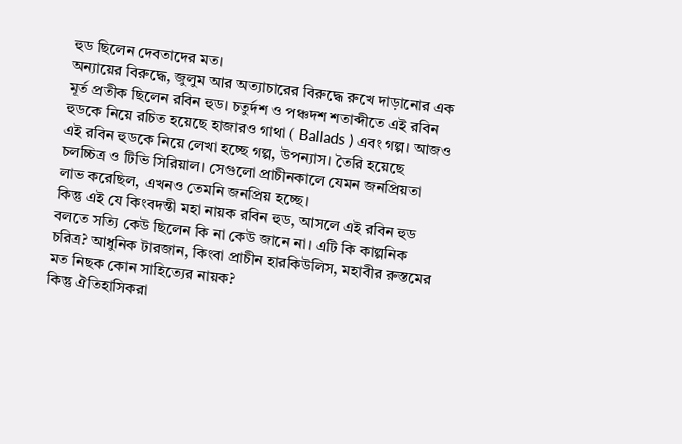হুড ছিলেন দেবতাদের মত।
অন্যায়ের বিরুদ্ধে, জুলুম আর অত্যাচারের বিরুদ্ধে রুখে দাড়ানোর এক মূর্ত প্রতীক ছিলেন রবিন হুড। চতুর্দশ ও পঞ্চদশ শতাব্দীতে এই রবিন হুডকে নিয়ে রচিত হয়েছে হাজারও গাথা ( Ballads ) এবং গল্প। আজও এই রবিন হুডকে নিয়ে লেখা হচ্ছে গল্প, উপন্যাস। তৈরি হয়েছে চলচ্চিত্র ও টিভি সিরিয়াল। সেগুলো প্রাচীনকালে যেমন জনপ্রিয়তা লাভ করেছিল, এখনও তেমনি জনপ্রিয় হচ্ছে।
কিন্তু এই যে কিংবদন্তী মহা নায়ক রবিন হুড, আসলে এই রবিন হুড বলতে সত্যি কেউ ছিলেন কি না কেউ জানে না। এটি কি কাল্পনিক চরিত্র? আধুনিক টারজান, কিংবা প্রাচীন হারকিউলিস, মহাবীর রুস্তমের মত নিছক কোন সাহিত্যের নায়ক?
কিন্তু ঐতিহাসিকরা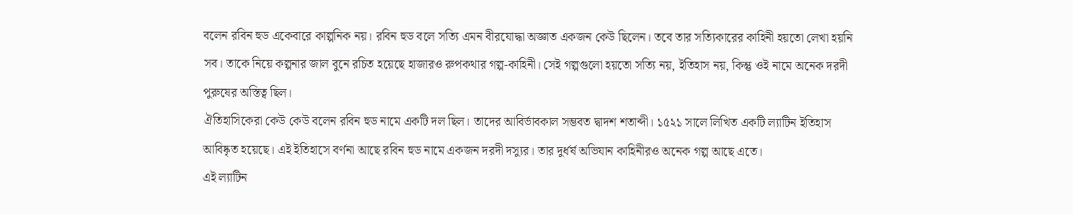বলেন রবিন হুড একেবারে কাল্পনিক নয়। রবিন হুড বলে সত্যি এমন বীরযোদ্ধা অজ্ঞাত একজন কেউ ছিলেন। তবে তার সত্যিকারের কাহিনী হয়তো লেখা হয়নি সব। তাকে নিয়ে কল্পনার জাল বুনে রচিত হয়েছে হাজারও রুপকথার গল্প-কাহিনী। সেই গল্পগুলো হয়তো সত্যি নয়, ইতিহাস নয়, কিন্তু ওই নামে অনেক দরদী পুরুষের অস্তিত্ব ছিল।
ঐতিহাসিকেরা কেউ কেউ বলেন রবিন হুড নামে একটি দল ছিল। তাদের আবির্ভাবকাল সম্ভবত দ্বাদশ শতাব্দী। ১৫২১ সালে লিখিত একটি ল্যাটিন ইতিহাস আবিষ্কৃত হয়েছে। এই ইতিহাসে বর্ণনা আছে রবিন হুড নামে একজন দরদী দস্যুর। তার দুর্ধর্ষ অভিযান কাহিনীরও অনেক গল্প আছে এতে।
এই ল্যাটিন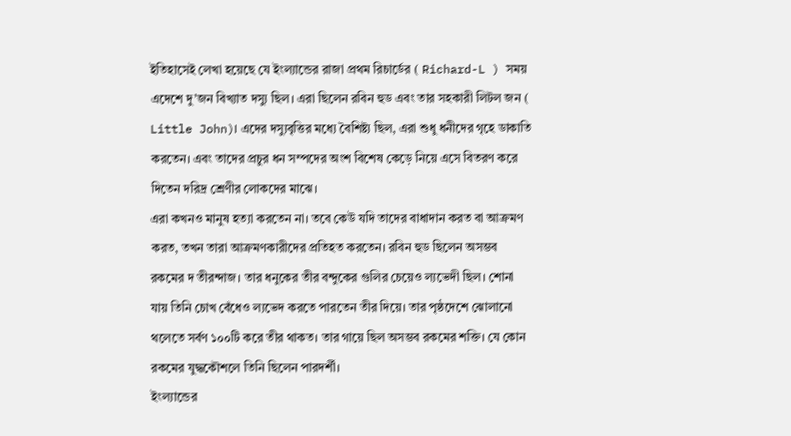ইতিহাসেই লেখা হয়েছে যে ইংল্যান্ডের রাজা প্রথম রিচার্ডের ( Richard-L ) সময় এদেশে দু’জন বিখ্যাত দস্যু ছিল। এরা ছিলেন রবিন হুড এবং তার সহকারী লিটল জন ( Little John)। এদের দস্যুবৃত্তির মধ্যে বৈশিষ্ট্য ছিল, এরা শুধু ধনীদের গৃহে ডাকাতি করতেন। এবং তাদের প্রচুর ধন সম্পদের অংশ বিশেষ কেড়ে নিয়ে এসে বিতরণ করে দিতেন দরিদ্র শ্রেণীর লোকদের মাঝে।
এরা কখনও মানুষ হত্যা করতেন না। তবে কেউ যদি তাদের বাধাদান করত বা আক্রমণ করত, তখন তারা আক্রমণকারীদের প্রতিহত করতেন। রবিন হুড ছিলেন অসম্ভব রকমের দ তীরন্দাজ। তার ধনুকের তীর বন্দুকের গুলির চেয়েও ল্যভেদী ছিল। শোনা যায় তিনি চোখ বেঁধেও ল্যভেদ করতে পারতেন তীর দিয়ে। তার পৃষ্ঠদেশে ঝোলানো থলেতে সর্বণ ১০০টি করে তীর থাকত। তার গায়ে ছিল অসম্ভব রকমের শক্তি। যে কোন রকমের যুদ্ধকৌশলে তিনি ছিলেন পারদর্শী।
ইংল্যান্ডের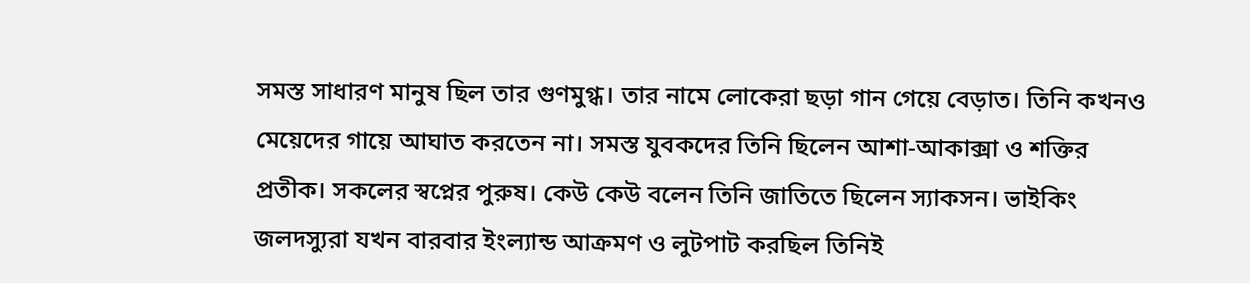সমস্ত সাধারণ মানুষ ছিল তার গুণমুগ্ধ। তার নামে লোকেরা ছড়া গান গেয়ে বেড়াত। তিনি কখনও মেয়েদের গায়ে আঘাত করতেন না। সমস্ত যুবকদের তিনি ছিলেন আশা-আকাক্সা ও শক্তির প্রতীক। সকলের স্বপ্নের পুরুষ। কেউ কেউ বলেন তিনি জাতিতে ছিলেন স্যাকসন। ভাইকিং জলদস্যুরা যখন বারবার ইংল্যান্ড আক্রমণ ও লুটপাট করছিল তিনিই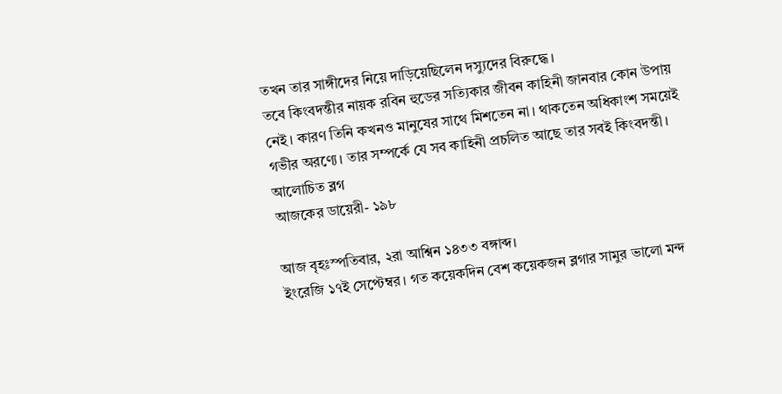তখন তার সাঙ্গীদের নিয়ে দাড়িয়েছিলেন দস্যুদের বিরুদ্ধে।
তবে কিংবদন্তীর নায়ক রবিন হুডের সত্যিকার জীবন কাহিনী জানবার কোন উপায় নেই। কারণ তিনি কখনও মানুষের সাথে মিশতেন না। থাকতেন অধিকাংশ সময়েই গভীর অরণ্যে। তার সম্পর্কে যে সব কাহিনী প্রচলিত আছে তার সবই কিংবদন্তী।
আলোচিত ব্লগ
আজকের ডায়েরী- ১৯৮

আজ বৃহঃস্পতিবার, ২রা আশ্বিন ১৪৩৩ বঙ্গাব্দ।
ইংরেজি ১৭ই সেপ্টেম্বর। গত কয়েকদিন বেশ কয়েকজন ব্লগার সামুর ভালো মন্দ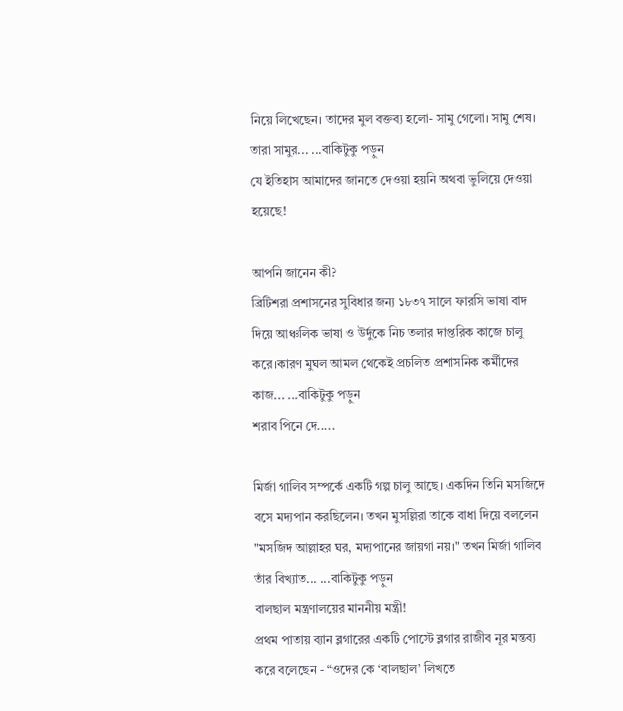নিয়ে লিখেছেন। তাদের মুল বক্তব্য হলো- সামু গেলো। সামু শেষ। তারা সামুর... ...বাকিটুকু পড়ুন
যে ইতিহাস আমাদের জানতে দেওয়া হয়নি অথবা ভুলিয়ে দেওয়া হয়েছে!

আপনি জানেন কী?
ব্রিটিশরা প্রশাসনের সুবিধার জন্য ১৮৩৭ সালে ফারসি ভাষা বাদ দিয়ে আঞ্চলিক ভাষা ও উর্দুকে নিচ তলার দাপ্তরিক কাজে চালু করে।কারণ মুঘল আমল থেকেই প্রচলিত প্রশাসনিক কর্মীদের কাজ... ...বাকিটুকু পড়ুন
শরাব পিনে দে.....

মির্জা গালিব সম্পর্কে একটি গল্প চালু আছে। একদিন তিনি মসজিদে বসে মদ্যপান করছিলেন। তখন মুসল্লিরা তাকে বাধা দিয়ে বললেন "মসজিদ আল্লাহর ঘর, মদ্যপানের জায়গা নয়।" তখন মির্জা গালিব তাঁর বিখ্যাত... ...বাকিটুকু পড়ুন
বালছাল মন্ত্রণালয়ের মাননীয় মন্ত্রী!
প্রথম পাতায় ব্যান ব্লগারের একটি পোস্টে ব্লগার রাজীব নূর মন্তব্য করে বলেছেন - “ওদের কে ‘বালছাল’ লিখতে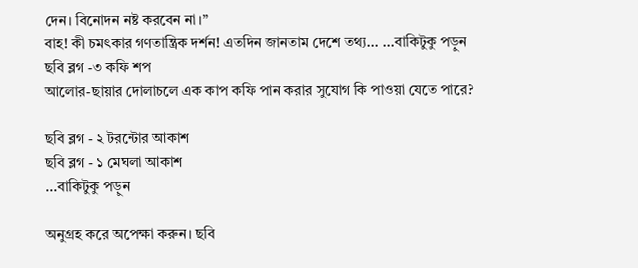দেন। বিনোদন নষ্ট করবেন না।”
বাহ! কী চমৎকার গণতান্ত্রিক দর্শন! এতদিন জানতাম দেশে তথ্য... ...বাকিটুকু পড়ুন
ছবি ব্লগ -৩ কফি শপ
আলোর-ছায়ার দোলাচলে এক কাপ কফি পান করার সুযোগ কি পাওয়া যেতে পারে?

ছবি ব্লগ - ২ টরন্টোর আকাশ
ছবি ব্লগ - ১ মেঘলা আকাশ
...বাকিটুকু পড়ুন

অনুগ্রহ করে অপেক্ষা করুন। ছবি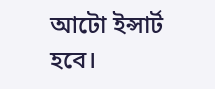আটো ইন্সার্ট হবে।